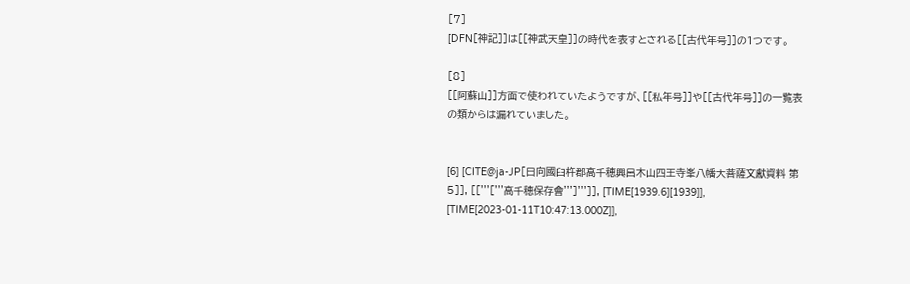[7]
[DFN[神記]]は[[神武天皇]]の時代を表すとされる[[古代年号]]の1つです。

[8]
[[阿蘇山]]方面で使われていたようですが、[[私年号]]や[[古代年号]]の一覧表の類からは漏れていました。


[6] [CITE@ja-JP[日向國臼杵郡高千穂興呂木山四王寺峯八幡大菩薩文獻資料 第5]], [['''['''高千穂保存會''']''']], [TIME[1939.6][1939]], [TIME[2023-01-11T10:47:13.000Z]],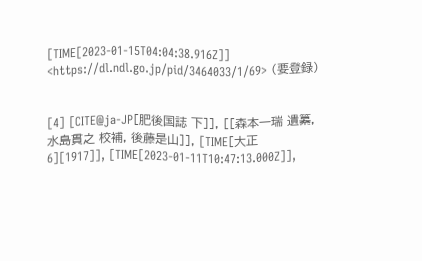[TIME[2023-01-15T04:04:38.916Z]] <https://dl.ndl.go.jp/pid/3464033/1/69> (要登録)


[4] [CITE@ja-JP[肥後国誌 下]], [[森本一瑞 遺纂, 水島貫之 校補, 後藤是山]], [TIME[大正6][1917]], [TIME[2023-01-11T10:47:13.000Z]],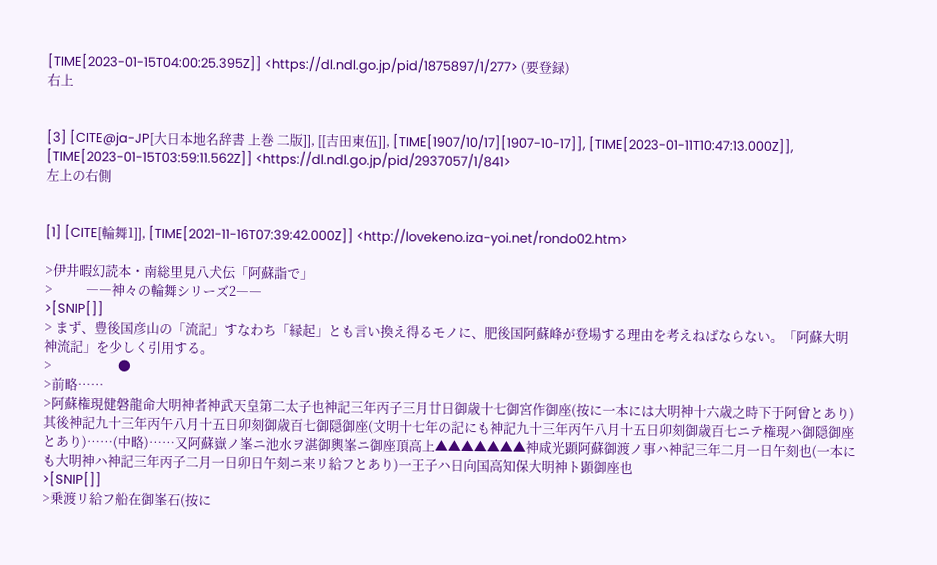[TIME[2023-01-15T04:00:25.395Z]] <https://dl.ndl.go.jp/pid/1875897/1/277> (要登録)
右上


[3] [CITE@ja-JP[大日本地名辞書 上巻 二版]], [[吉田東伍]], [TIME[1907/10/17][1907-10-17]], [TIME[2023-01-11T10:47:13.000Z]], [TIME[2023-01-15T03:59:11.562Z]] <https://dl.ndl.go.jp/pid/2937057/1/841>
左上の右側


[1] [CITE[輪舞1]], [TIME[2021-11-16T07:39:42.000Z]] <http://lovekeno.iza-yoi.net/rondo02.htm>

>伊井暇幻読本・南総里見八犬伝「阿蘇詣で」
>           ――神々の輪舞シリーズ2――
>[SNIP[]]
> まず、豊後国彦山の「流記」すなわち「縁起」とも言い換え得るモノに、肥後国阿蘇峰が登場する理由を考えねばならない。「阿蘇大明神流記」を少しく引用する。
>                      ●
>前略……
>阿蘇権現健磐龍命大明神者神武天皇第二太子也神記三年丙子三月廿日御歳十七御宮作御座(按に一本には大明神十六歳之時下于阿曾とあり)其後神記九十三年丙午八月十五日卯刻御歳百七御隠御座(文明十七年の記にも神記九十三年丙午八月十五日卯刻御歳百七ニテ権現ハ御隠御座とあり)……(中略)……又阿蘇嶽ノ峯ニ池水ヲ湛御輿峯ニ御座頂高上▲▲▲▲▲▲▲神咸光顕阿蘇御渡ノ事ハ神記三年二月一日午刻也(一本にも大明神ハ神記三年丙子二月一日卯日午刻ニ来リ給フとあり)一王子ハ日向国高知保大明神ト顕御座也
>[SNIP[]]
>乗渡リ給フ船在御峯石(按に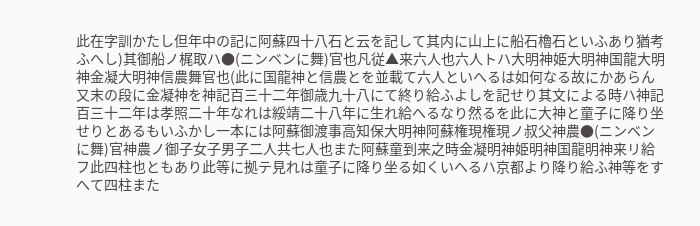此在字訓かたし但年中の記に阿蘇四十八石と云を記して其内に山上に船石櫓石といふあり猶考ふへし)其御船ノ梶取ハ●(ニンベンに舞)官也凡従▲来六人也六人トハ大明神姫大明神国龍大明神金凝大明神信農舞官也(此に国龍神と信農とを並載て六人といへるは如何なる故にかあらん又末の段に金凝神を神記百三十二年御歳九十八にて終り給ふよしを記せり其文による時ハ神記百三十二年は孝照二十年なれは綏靖二十八年に生れ給へるなり然るを此に大神と童子に降り坐せりとあるもいふかし一本には阿蘇御渡事高知保大明神阿蘇権現権現ノ叔父神農●(ニンベンに舞)官神農ノ御子女子男子二人共七人也また阿蘇童到来之時金凝明神姫明神国龍明神来リ給フ此四柱也ともあり此等に拠テ見れは童子に降り坐る如くいへるハ京都より降り給ふ神等をすへて四柱また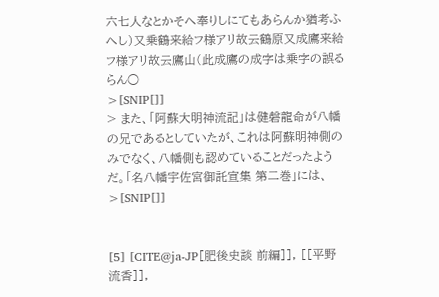六七人なとかそへ奉りしにてもあらんか猶考ふへし)又乗鶴来給フ様アリ故云鶴原又成鷹来給フ様アリ故云鷹山(此成鷹の成字は乗字の誤るらん○
>[SNIP[]]
> また、「阿蘇大明神流記」は健磐龍命が八幡の兄であるとしていたが、これは阿蘇明神側のみでなく、八幡側も認めていることだったようだ。「名八幡宇佐宮御託宣集 第二巻」には、
>[SNIP[]]


[5] [CITE@ja-JP[肥後史談 前編]], [[平野流香]],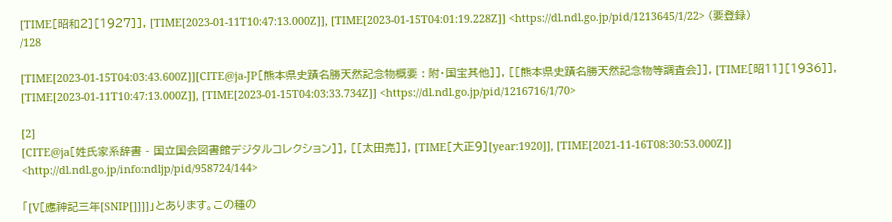[TIME[昭和2][1927]], [TIME[2023-01-11T10:47:13.000Z]], [TIME[2023-01-15T04:01:19.228Z]] <https://dl.ndl.go.jp/pid/1213645/1/22> (要登録)
/128

[TIME[2023-01-15T04:03:43.600Z]][CITE@ja-JP[熊本県史蹟名勝天然記念物概要 : 附・国宝其他]], [[熊本県史蹟名勝天然記念物等調査会]], [TIME[昭11][1936]], [TIME[2023-01-11T10:47:13.000Z]], [TIME[2023-01-15T04:03:33.734Z]] <https://dl.ndl.go.jp/pid/1216716/1/70>

[2]
[CITE@ja[姓氏家系辞書 - 国立国会図書館デジタルコレクション]], [[太田亮]], [TIME[大正9][year:1920]], [TIME[2021-11-16T08:30:53.000Z]] <http://dl.ndl.go.jp/info:ndljp/pid/958724/144>

「[V[應神記三年[SNIP[]]]]」とあります。この種の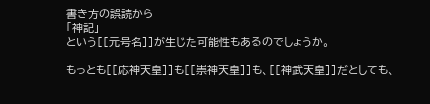書き方の誤読から
「神記」
という[[元号名]]が生じた可能性もあるのでしょうか。

もっとも[[応神天皇]]も[[崇神天皇]]も、[[神武天皇]]だとしても、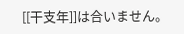[[干支年]]は合いません。